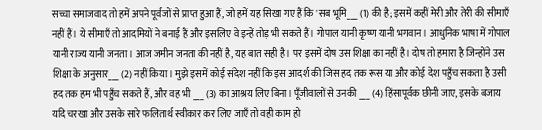सच्चा समाजवाद तो हमें अपने पूर्वजों से प्राप्त हुआ हैं, जो हमें यह सिखा गए हैं कि 'सब भूमि___ (1) की है; इसमें कहीं मेरी और तेरी की सीमाएँ नहीं हैं। ये सीमाएँ तो आदमियों ने बनाई हैं और इसलिए वे इन्हें तोड़ भी सकते हैं। गोपाल यानी कृष्ण यानी भगवान। आधुनिक भाषा में गोपाल यानी राज्य यानी जनता। आज जमीन जनता की नहीं है, यह बात सही है। पर इसमें दोष उस शिक्षा का नहीं है। दोष तो हमारा है जिन्होंने उस शिक्षा के अनुसार___ (2) नहीं किया। मुझे इसमें कोई संदेश नहीं कि इस आदर्श की जिस हद तक रूस या और कोई देश पहुँच सकता है उसी हद तक हम भी पहुँच सकते हैं, और वह भी ___ (3) का आश्रय लिए बिना। पूँजीवालों से उनकी ___ (4) हिंसापूर्वक छीनी जाए, इसके बजाय यदि चरखा और उसके सारे फलितार्थ स्वीकार कर लिए जाएँ तो वही काम हो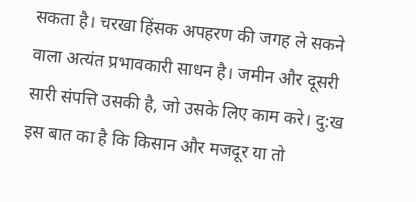सकता है। चरखा हिंसक अपहरण की जगह ले सकने वाला अत्यंत प्रभावकारी साधन है। जमीन और दूसरी सारी संपत्ति उसकी है, जो उसके लिए काम करे। दु:ख इस बात का है कि किसान और मजदूर या तो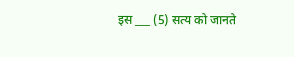इस ___ (5) सत्य को जानते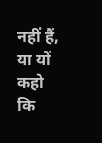नहीं हैं, या यों कहो कि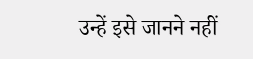उन्हें इसे जानने नहीं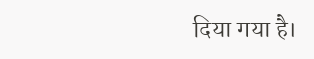दिया गया है।